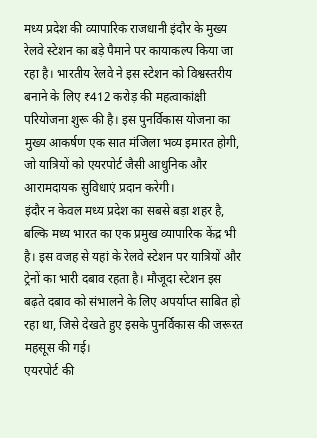मध्य प्रदेश की व्यापारिक राजधानी इंदौर के मुख्य रेलवे स्टेशन का बड़े पैमाने पर कायाकल्प किया जा रहा है। भारतीय रेलवे ने इस स्टेशन को विश्वस्तरीय बनाने के लिए ₹412 करोड़ की महत्वाकांक्षी परियोजना शुरू की है। इस पुनर्विकास योजना का मुख्य आकर्षण एक सात मंजिला भव्य इमारत होगी, जो यात्रियों को एयरपोर्ट जैसी आधुनिक और आरामदायक सुविधाएं प्रदान करेगी।
इंदौर न केवल मध्य प्रदेश का सबसे बड़ा शहर है, बल्कि मध्य भारत का एक प्रमुख व्यापारिक केंद्र भी है। इस वजह से यहां के रेलवे स्टेशन पर यात्रियों और ट्रेनों का भारी दबाव रहता है। मौजूदा स्टेशन इस बढ़ते दबाव को संभालने के लिए अपर्याप्त साबित हो रहा था, जिसे देखते हुए इसके पुनर्विकास की जरूरत महसूस की गई।
एयरपोर्ट की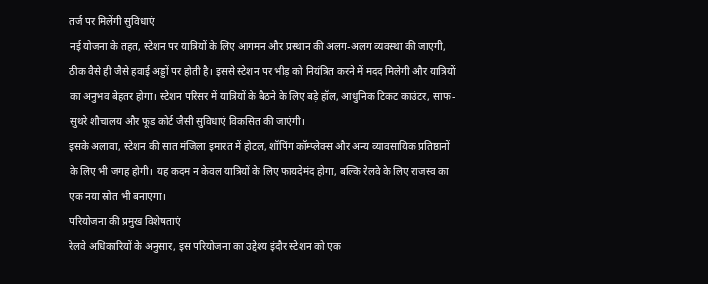तर्ज पर मिलेंगी सुविधाएं
नई योजना के तहत, स्टेशन पर यात्रियों के लिए आगमन और प्रस्थान की अलग-अलग व्यवस्था की जाएगी, ठीक वैसे ही जैसे हवाई अड्डों पर होती है। इससे स्टेशन पर भीड़ को नियंत्रित करने में मदद मिलेगी और यात्रियों का अनुभव बेहतर होगा। स्टेशन परिसर में यात्रियों के बैठने के लिए बड़े हॉल, आधुनिक टिकट काउंटर, साफ-सुथरे शौचालय और फूड कोर्ट जैसी सुविधाएं विकसित की जाएंगी।
इसके अलावा, स्टेशन की सात मंजिला इमारत में होटल, शॉपिंग कॉम्प्लेक्स और अन्य व्यावसायिक प्रतिष्ठानों के लिए भी जगह होगी। यह कदम न केवल यात्रियों के लिए फायदेमंद होगा, बल्कि रेलवे के लिए राजस्व का एक नया स्रोत भी बनाएगा।
परियोजना की प्रमुख विशेषताएं
रेलवे अधिकारियों के अनुसार, इस परियोजना का उद्देश्य इंदौर स्टेशन को एक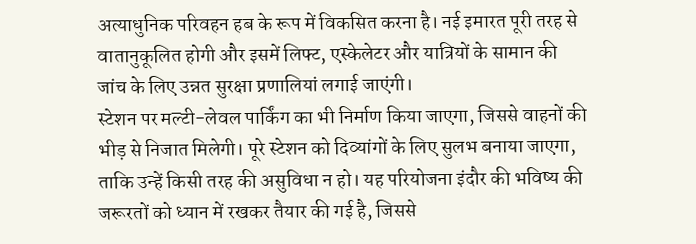अत्याधुनिक परिवहन हब के रूप में विकसित करना है। नई इमारत पूरी तरह से वातानुकूलित होगी और इसमें लिफ्ट, एस्केलेटर और यात्रियों के सामान की जांच के लिए उन्नत सुरक्षा प्रणालियां लगाई जाएंगी।
स्टेशन पर मल्टी-लेवल पार्किंग का भी निर्माण किया जाएगा, जिससे वाहनों की भीड़ से निजात मिलेगी। पूरे स्टेशन को दिव्यांगों के लिए सुलभ बनाया जाएगा, ताकि उन्हें किसी तरह की असुविधा न हो। यह परियोजना इंदौर की भविष्य की जरूरतों को ध्यान में रखकर तैयार की गई है, जिससे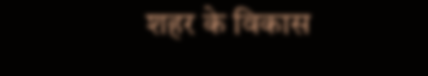शहर के विकास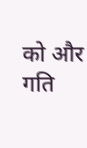को और गति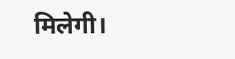मिलेगी।